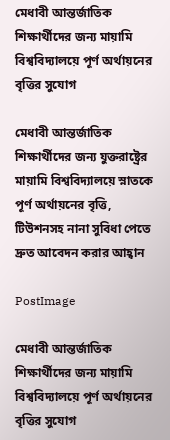মেধাবী আন্তর্জাতিক শিক্ষার্থীদের জন্য মায়ামি বিশ্ববিদ্যালয়ে পূর্ণ অর্থায়নের বৃত্তির সুযোগ

মেধাবী আন্তর্জাতিক শিক্ষার্থীদের জন্য যুক্তরাষ্ট্রের মায়ামি বিশ্ববিদ্যালয়ে স্নাতকে পূর্ণ অর্থায়নের বৃত্তি, টিউশনসহ নানা সুবিধা পেতে দ্রুত আবেদন করার আহ্বান

PostImage

মেধাবী আন্তর্জাতিক শিক্ষার্থীদের জন্য মায়ামি বিশ্ববিদ্যালয়ে পূর্ণ অর্থায়নের বৃত্তির সুযোগ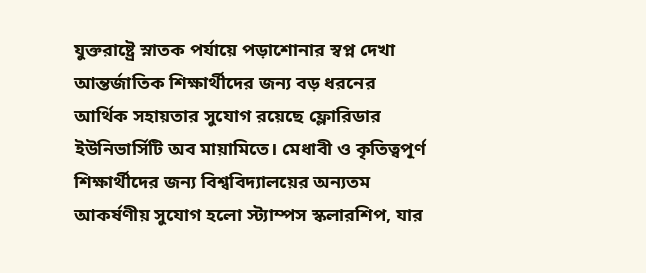যুক্তরাষ্ট্রে স্নাতক পর্যায়ে পড়াশোনার স্বপ্ন দেখা আন্তর্জাতিক শিক্ষার্থীদের জন্য বড় ধরনের আর্থিক সহায়তার সুযোগ রয়েছে ফ্লোরিডার ইউনিভার্সিটি অব মায়ামিতে। মেধাবী ও কৃতিত্বপূর্ণ শিক্ষার্থীদের জন্য বিশ্ববিদ্যালয়ের অন্যতম আকর্ষণীয় সুযোগ হলো স্ট্যাম্পস স্কলারশিপ, যার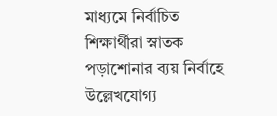মাধ্যমে নির্বাচিত শিক্ষার্থীরা স্নাতক পড়াশোনার ব্যয় নির্বাহে উল্লেখযোগ্য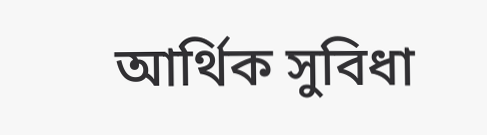আর্থিক সুবিধা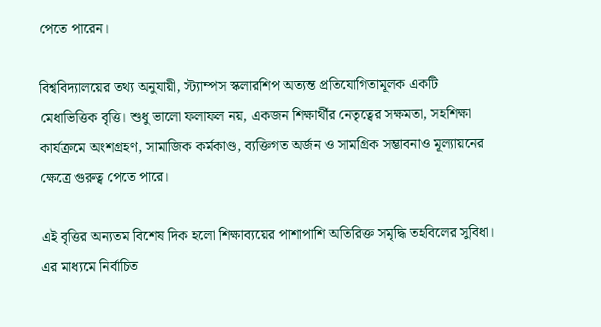পেতে পারেন।

বিশ্ববিদ্যালয়ের তথ্য অনুযায়ী, স্ট্যাম্পস স্কলারশিপ অত্যন্ত প্রতিযোগিতামূলক একটি মেধাভিত্তিক বৃত্তি। শুধু ভালো ফলাফল নয়, একজন শিক্ষার্থীর নেতৃত্বের সক্ষমতা, সহশিক্ষা কার্যক্রমে অংশগ্রহণ, সামাজিক কর্মকাণ্ড, ব্যক্তিগত অর্জন ও সামগ্রিক সম্ভাবনাও মূল্যায়নের ক্ষেত্রে গুরুত্ব পেতে পারে।

এই বৃত্তির অন্যতম বিশেষ দিক হলো শিক্ষাব্যয়ের পাশাপাশি অতিরিক্ত সমৃদ্ধি তহবিলের সুবিধা। এর মাধ্যমে নির্বাচিত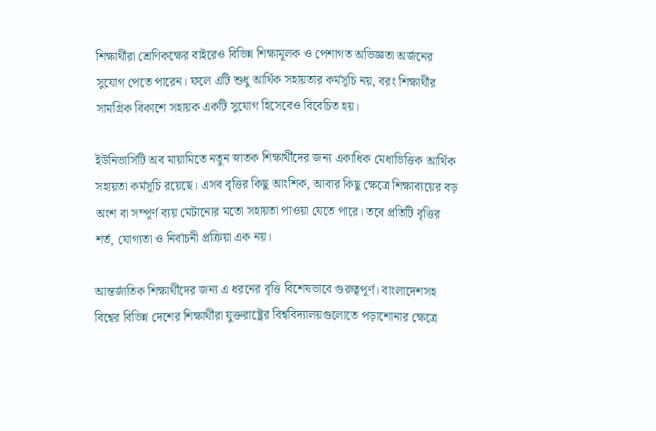শিক্ষার্থীরা শ্রেণিকক্ষের বাইরেও বিভিন্ন শিক্ষামূলক ও পেশাগত অভিজ্ঞতা অর্জনের সুযোগ পেতে পারেন। ফলে এটি শুধু আর্থিক সহায়তার কর্মসূচি নয়, বরং শিক্ষার্থীর সামগ্রিক বিকাশে সহায়ক একটি সুযোগ হিসেবেও বিবেচিত হয়।

ইউনিভার্সিটি অব মায়ামিতে নতুন স্নাতক শিক্ষার্থীদের জন্য একাধিক মেধাভিত্তিক আর্থিক সহায়তা কর্মসূচি রয়েছে। এসব বৃত্তির কিছু আংশিক, আবার কিছু ক্ষেত্রে শিক্ষাব্যয়ের বড় অংশ বা সম্পূর্ণ ব্যয় মেটানোর মতো সহায়তা পাওয়া যেতে পারে। তবে প্রতিটি বৃত্তির শর্ত, যোগ্যতা ও নির্বাচনী প্রক্রিয়া এক নয়।

আন্তর্জাতিক শিক্ষার্থীদের জন্য এ ধরনের বৃত্তি বিশেষভাবে গুরুত্বপূর্ণ। বাংলাদেশসহ বিশ্বের বিভিন্ন দেশের শিক্ষার্থীরা যুক্তরাষ্ট্রের বিশ্ববিদ্যালয়গুলোতে পড়াশোনার ক্ষেত্রে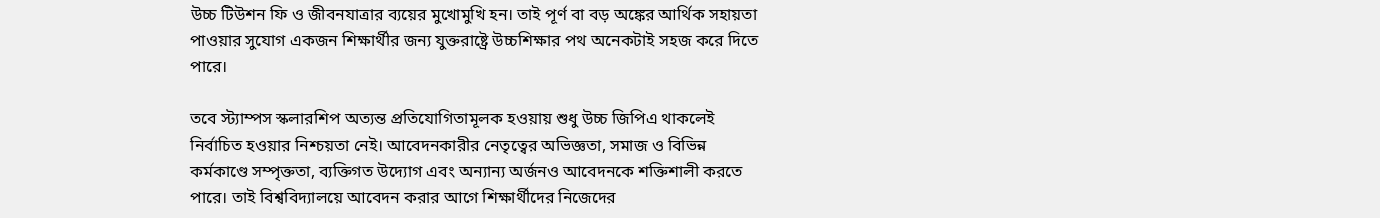উচ্চ টিউশন ফি ও জীবনযাত্রার ব্যয়ের মুখোমুখি হন। তাই পূর্ণ বা বড় অঙ্কের আর্থিক সহায়তা পাওয়ার সুযোগ একজন শিক্ষার্থীর জন্য যুক্তরাষ্ট্রে উচ্চশিক্ষার পথ অনেকটাই সহজ করে দিতে পারে।

তবে স্ট্যাম্পস স্কলারশিপ অত্যন্ত প্রতিযোগিতামূলক হওয়ায় শুধু উচ্চ জিপিএ থাকলেই নির্বাচিত হওয়ার নিশ্চয়তা নেই। আবেদনকারীর নেতৃত্বের অভিজ্ঞতা, সমাজ ও বিভিন্ন কর্মকাণ্ডে সম্পৃক্ততা, ব্যক্তিগত উদ্যোগ এবং অন্যান্য অর্জনও আবেদনকে শক্তিশালী করতে পারে। তাই বিশ্ববিদ্যালয়ে আবেদন করার আগে শিক্ষার্থীদের নিজেদের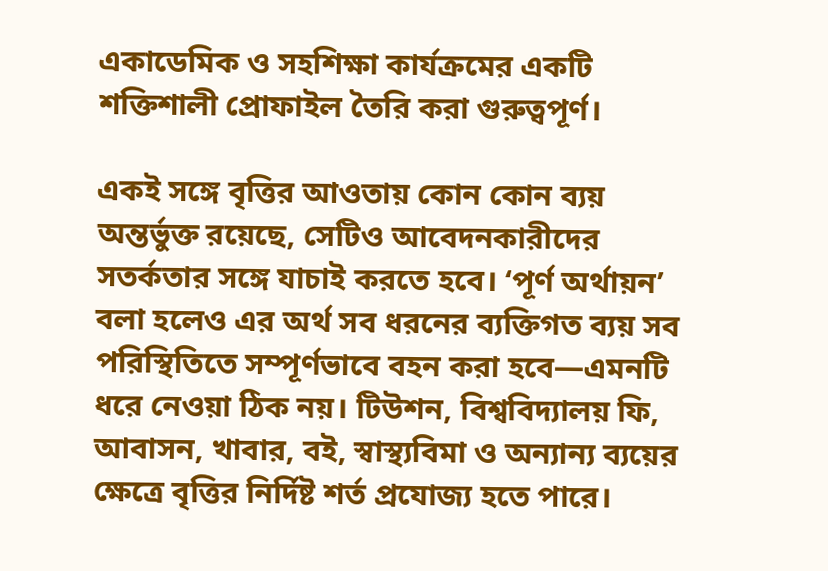একাডেমিক ও সহশিক্ষা কার্যক্রমের একটি শক্তিশালী প্রোফাইল তৈরি করা গুরুত্বপূর্ণ।

একই সঙ্গে বৃত্তির আওতায় কোন কোন ব্যয় অন্তর্ভুক্ত রয়েছে, সেটিও আবেদনকারীদের সতর্কতার সঙ্গে যাচাই করতে হবে। ‘পূর্ণ অর্থায়ন’ বলা হলেও এর অর্থ সব ধরনের ব্যক্তিগত ব্যয় সব পরিস্থিতিতে সম্পূর্ণভাবে বহন করা হবে—এমনটি ধরে নেওয়া ঠিক নয়। টিউশন, বিশ্ববিদ্যালয় ফি, আবাসন, খাবার, বই, স্বাস্থ্যবিমা ও অন্যান্য ব্যয়ের ক্ষেত্রে বৃত্তির নির্দিষ্ট শর্ত প্রযোজ্য হতে পারে।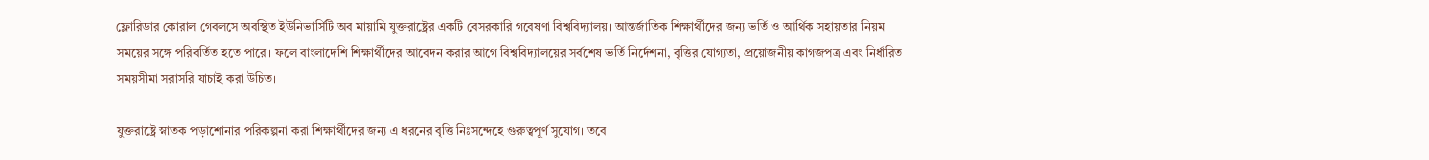ফ্লোরিডার কোরাল গেবলসে অবস্থিত ইউনিভার্সিটি অব মায়ামি যুক্তরাষ্ট্রের একটি বেসরকারি গবেষণা বিশ্ববিদ্যালয়। আন্তর্জাতিক শিক্ষার্থীদের জন্য ভর্তি ও আর্থিক সহায়তার নিয়ম সময়ের সঙ্গে পরিবর্তিত হতে পারে। ফলে বাংলাদেশি শিক্ষার্থীদের আবেদন করার আগে বিশ্ববিদ্যালয়ের সর্বশেষ ভর্তি নির্দেশনা, বৃত্তির যোগ্যতা, প্রয়োজনীয় কাগজপত্র এবং নির্ধারিত সময়সীমা সরাসরি যাচাই করা উচিত।

যুক্তরাষ্ট্রে স্নাতক পড়াশোনার পরিকল্পনা করা শিক্ষার্থীদের জন্য এ ধরনের বৃত্তি নিঃসন্দেহে গুরুত্বপূর্ণ সুযোগ। তবে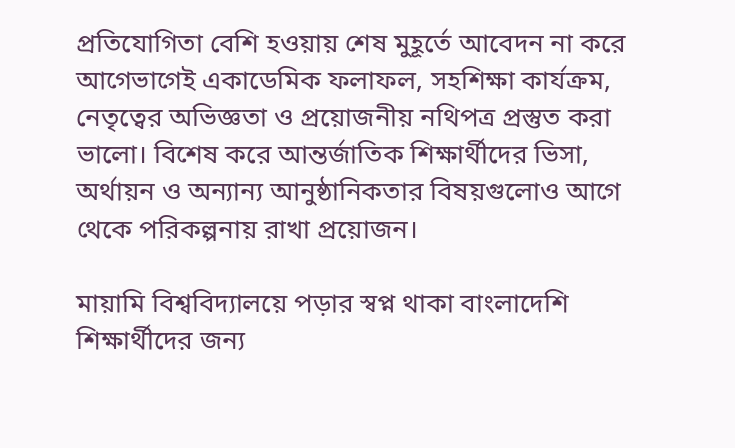প্রতিযোগিতা বেশি হওয়ায় শেষ মুহূর্তে আবেদন না করে আগেভাগেই একাডেমিক ফলাফল, সহশিক্ষা কার্যক্রম, নেতৃত্বের অভিজ্ঞতা ও প্রয়োজনীয় নথিপত্র প্রস্তুত করা ভালো। বিশেষ করে আন্তর্জাতিক শিক্ষার্থীদের ভিসা, অর্থায়ন ও অন্যান্য আনুষ্ঠানিকতার বিষয়গুলোও আগে থেকে পরিকল্পনায় রাখা প্রয়োজন।

মায়ামি বিশ্ববিদ্যালয়ে পড়ার স্বপ্ন থাকা বাংলাদেশি শিক্ষার্থীদের জন্য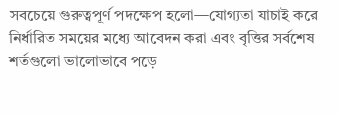সবচেয়ে গুরুত্বপূর্ণ পদক্ষেপ হলো—যোগ্যতা যাচাই করে নির্ধারিত সময়ের মধ্যে আবেদন করা এবং বৃত্তির সর্বশেষ শর্তগুলো ভালোভাবে পড়ে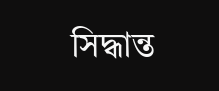সিদ্ধান্ত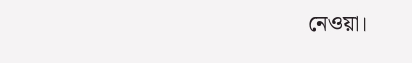নেওয়া।